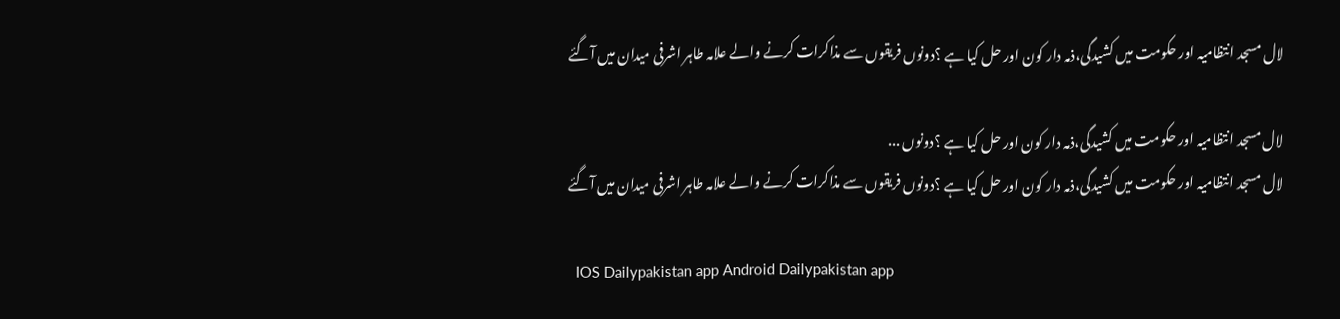لال مسجد انتظامیہ اور حکومت میں کشیدگی،ذمہ دار کون اور حل کیا ہے ؟دونوں فریقوں سے مذاکرات کرنے والے علامہ طاہر اشرفی میدان میں آگئے

لال مسجد انتظامیہ اور حکومت میں کشیدگی،ذمہ دار کون اور حل کیا ہے ؟دونوں ...
لال مسجد انتظامیہ اور حکومت میں کشیدگی،ذمہ دار کون اور حل کیا ہے ؟دونوں فریقوں سے مذاکرات کرنے والے علامہ طاہر اشرفی میدان میں آگئے

  IOS Dailypakistan app Android Dailypakistan app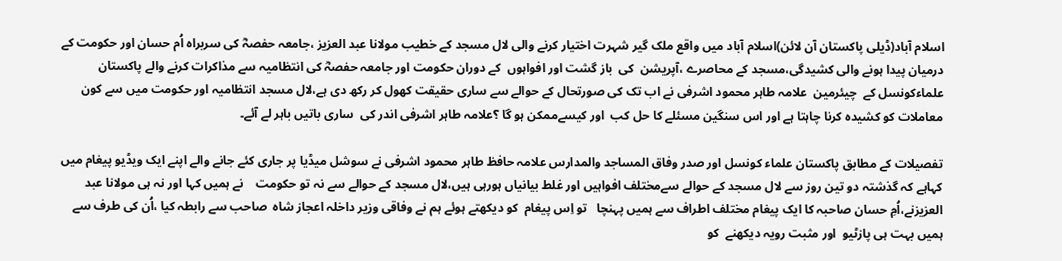اسلام آباد(ڈیلی پاکستان آن لائن)اسلام آباد میں واقع ملک گیر شہرت اختیار کرنے والی لال مسجد کے خطیب مولانا عبد العزیز ،جامعہ حفصہؓ کی سربراہ اُم حسان اور حکومت کے درمیان پیدا ہونے والی کشیدگی،مسجد کے محاصرے ،آپریشن  کی  باز گشت اور افواہوں  کے دوران حکومت اور جامعہ حفصہؓ کی انتظامیہ سے مذاکرات کرنے والے پاکستان علماءکونسل کے  چیئرمین  علامہ طاہر محمود اشرفی نے اب تک کی صورتحال کے حوالے سے ساری حقیقت کھول کر رکھ دی ہے،لال مسجد انتظامیہ اور حکومت میں سے کون معاملات کو کشیدہ کرنا چاہتا ہے اور اس سنگین مسئلے کا حل کب  اور کیسےممکن ہو گا ؟علامہ طاہر اشرفی اندر کی  ساری باتیں باہر لے آئے۔

تفصیلات کے مطابق پاکستان علماء کونسل اور صدر وفاق المساجد والمدارس علامہ حافظ طاہر محمود اشرفی نے سوشل میڈیا پر جاری کئے جانے والے اپنے ایک ویڈیو پیغام میں کہاہے کہ گذشتہ دو تین روز سے لال مسجد کے حوالے سےمختلف افواہیں اور غلط بیانیاں ہورہی ہیں،لال مسجد کے حوالے سے نہ تو حکومت    نے ہمیں کہا اور نہ ہی مولانا عبد العزیزنے،اُمِ حسان صاحبہ کا ایک پیغام مختلف اطراف سے ہمیں پہنچا   تو اِس پیغام  کو دیکھتے ہوئے ہم نے وفاقی وزیر داخلہ اعجاز شاہ  صاحب سے رابطہ کیا ،اُن کی طرف سے ہمیں بہت ہی پازٹیو  اور مثبت رویہ دیکھنے  کو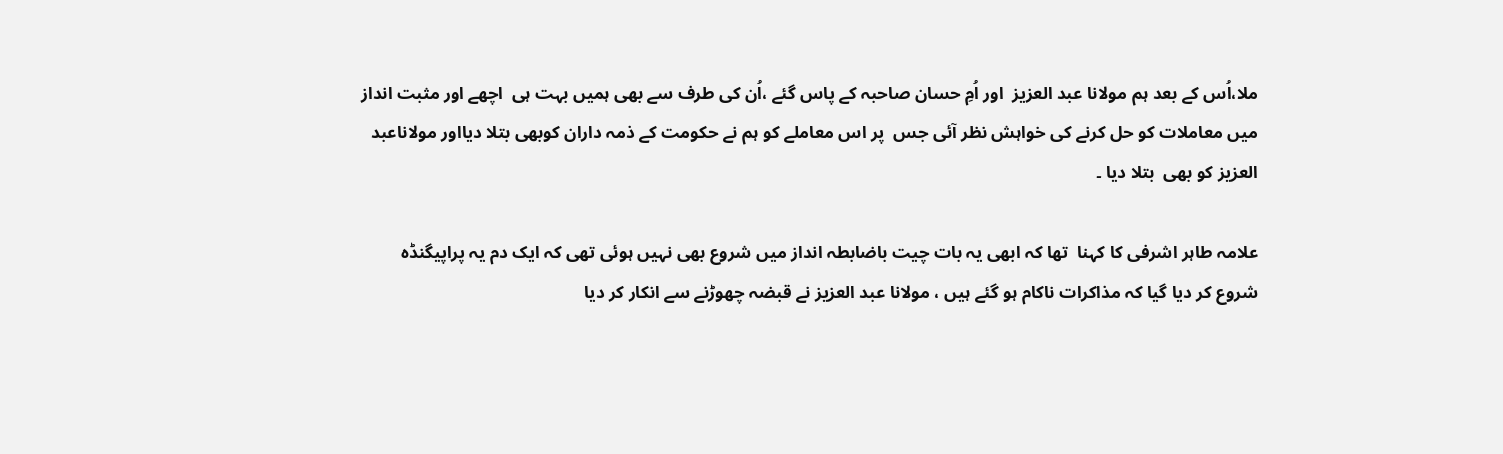ملا،اُس کے بعد ہم مولانا عبد العزیز  اور اُمِ حسان صاحبہ کے پاس گئے ،اُن کی طرف سے بھی ہمیں بہت ہی  اچھے اور مثبت انداز میں معاملات کو حل کرنے کی خواہش نظر آئی جس  پر اس معاملے کو ہم نے حکومت کے ذمہ داران کوبھی بتلا دیااور مولاناعبد العزیز کو بھی  بتلا دیا ۔

علامہ طاہر اشرفی کا کہنا  تھا کہ ابھی یہ بات چیت باضابطہ انداز میں شروع بھی نہیں ہوئی تھی کہ ایک دم یہ پراپیگنڈہ  شروع کر دیا گیا کہ مذاکرات ناکام ہو گئے ہیں ، مولانا عبد العزیز نے قبضہ چھوڑنے سے انکار کر دیا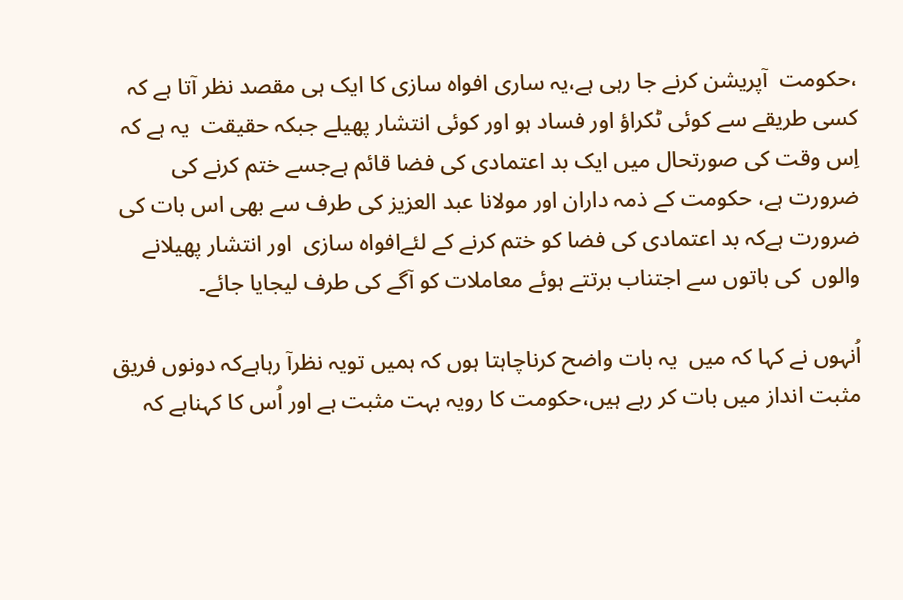،حکومت  آپریشن کرنے جا رہی ہے،یہ ساری افواہ سازی کا ایک ہی مقصد نظر آتا ہے کہ کسی طریقے سے کوئی ٹکراؤ اور فساد ہو اور کوئی انتشار پھیلے جبکہ حقیقت  یہ ہے کہ  اِس وقت کی صورتحال میں ایک بد اعتمادی کی فضا قائم ہےجسے ختم کرنے کی ضرورت ہے، حکومت کے ذمہ داران اور مولانا عبد العزیز کی طرف سے بھی اس بات کی ضرورت ہےکہ بد اعتمادی کی فضا کو ختم کرنے کے لئےافواہ سازی  اور انتشار پھیلانے والوں  کی باتوں سے اجتناب برتتے ہوئے معاملات کو آگے کی طرف لیجایا جائے۔

اُنہوں نے کہا کہ میں  یہ بات واضح کرناچاہتا ہوں کہ ہمیں تویہ نظرآ رہاہےکہ دونوں فریق مثبت انداز میں بات کر رہے ہیں،حکومت کا رویہ بہت مثبت ہے اور اُس کا کہناہے کہ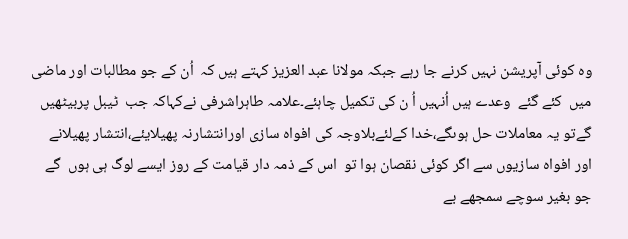وہ کوئی آپریشن نہیں کرنے جا رہے جبکہ مولانا عبد العزیز کہتے ہیں کہ  اُن کے جو مطالبات اور ماضی میں  کئے گئے  وعدے ہیں اُنہیں اُ ن کی تکمیل چاہئے۔علامہ طاہراشرفی نےکہاکہ جب  ٹیبل پربیٹھیں گےتو یہ معاملات حل ہوںگے،خدا کےلئےبلاوجہ کی افواہ سازی اورانتشارنہ پھیلایئے،انتشار پھیلانے اور افواہ سازیوں سے اگر کوئی نقصان ہوا تو  اس کے ذمہ دار قیامت کے روز ایسے لوگ ہی ہوں  گے جو بغیر سوچے سمجھے بے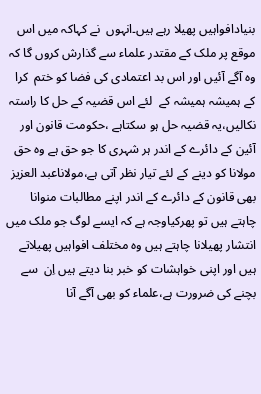بنیادافواہیں پھیلا رہے ہیں۔انہوں  نے کہاکہ میں اس موقع پر ملک کے مقتدر علماء سے گذارش کروں گا کہ وہ آگے آئیں اور اس بد اعتمادی کی فضا کو ختم  کرا کے ہمیشہ ہمیشہ کے  لئے اس قضیہ کے حل کا راستہ نکالیں،یہ قضیہ حل ہو سکتاہے ،حکومت قانون اور آئین کے دائرے کے اندر ہر شہری کا جو حق ہے وہ حق مولانا کو دینے کے لئے تیار نظر آتی ہے،مولاناعبد العزیز بھی قانون کے دائرے کے اندر اپنے مطالبات منوانا چاہتے ہیں تو پھرکیاوجہ ہے کہ ایسے لوگ جو ملک میں انتشار پھیلانا چاہتے ہیں وہ مختلف افواہیں پھیلاتے ہیں اور اپنی خواہشات کو خبر بنا دیتے ہیں اِن  سے بچنے کی ضرورت ہے،علماء کو بھی آگے آنا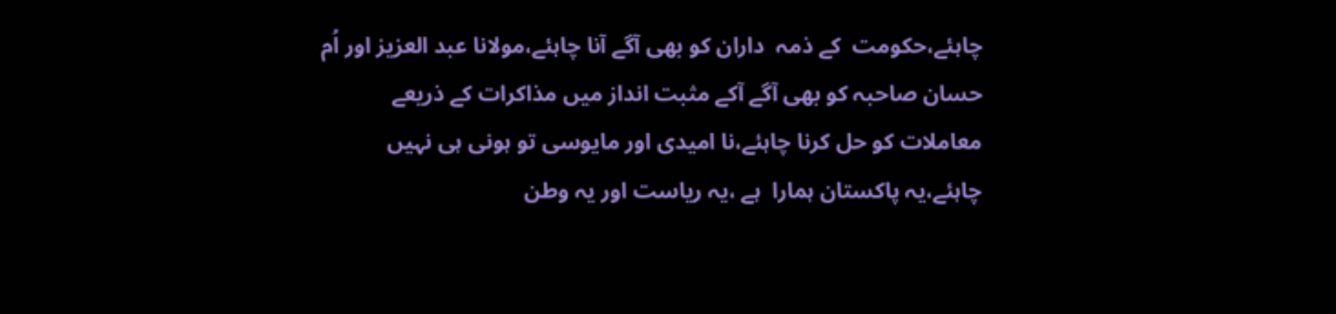چاہئے،حکومت  کے ذمہ  داران کو بھی آگے آنا چاہئے،مولانا عبد العزیز اور اُم حسان صاحبہ کو بھی آگے آکے مثبت انداز میں مذاکرات کے ذریعے معاملات کو حل کرنا چاہئے،نا امیدی اور مایوسی تو ہونی ہی نہیں چاہئے،یہ پاکستان ہمارا  ہے ،یہ ریاست اور یہ وطن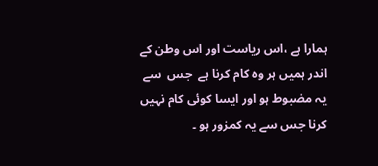ہمارا ہے ،اس ریاست اور اس وطن کے اندر ہمیں ہر وہ کام کرنا ہے  جس  سے یہ مضبوط ہو اور ایسا کوئی کام نہیں کرنا جس سے یہ کمزور ہو ۔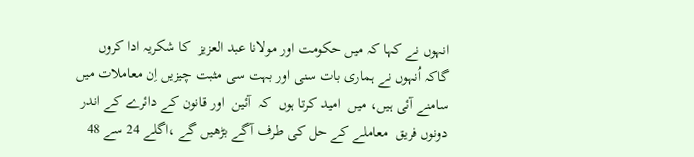انہوں نے کہا کہ میں حکومت اور مولانا عبد العزیز  کا شکریہ ادا کروں گاکہ اُنہوں نے ہماری بات سنی اور بہت سی مثبت چیزیں اِن معاملات میں سامنے آئی ہیں، میں  امید کرتا ہوں  کہ  آئین  اور قانون کے دائرے کے اندر دونوں فریق  معاملے کے حل کی طرف آگے بڑھیں گے ،اگلے 24 سے 48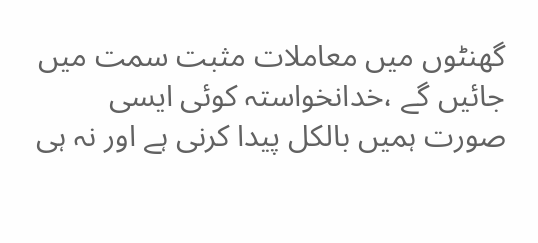گھنٹوں میں معاملات مثبت سمت میں  جائیں گے ،خدانخواستہ کوئی ایسی  صورت ہمیں بالکل پیدا کرنی ہے اور نہ ہی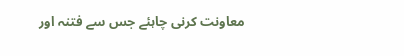معاونت کرنی چاہئے جس سے فتنہ اور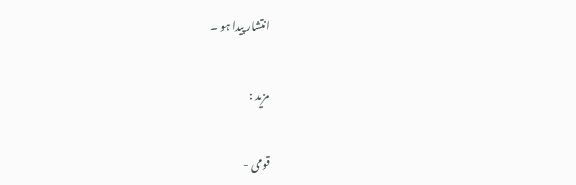انتشار پیدا ہو ۔

مزید :

قومی -